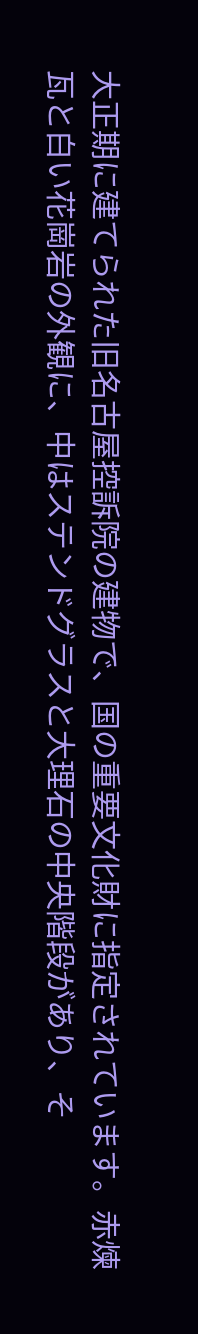大正期に建てられた旧名古屋控訴院の建物で、国の重要文化財に指定されています。赤煉瓦と白い花崗岩の外観に、中はステンドグラスと大理石の中央階段があり、そ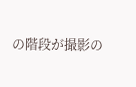の階段が撮影の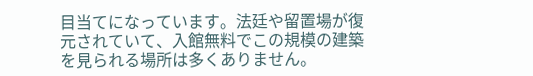目当てになっています。法廷や留置場が復元されていて、入館無料でこの規模の建築を見られる場所は多くありません。